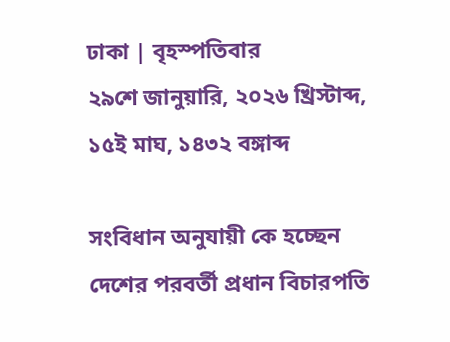ঢাকা | বৃহস্পতিবার
২৯শে জানুয়ারি, ২০২৬ খ্রিস্টাব্দ,
১৫ই মাঘ, ১৪৩২ বঙ্গাব্দ

সংবিধান অনুযায়ী কে হচ্ছেন দেশের পরবর্তী প্রধান বিচারপতি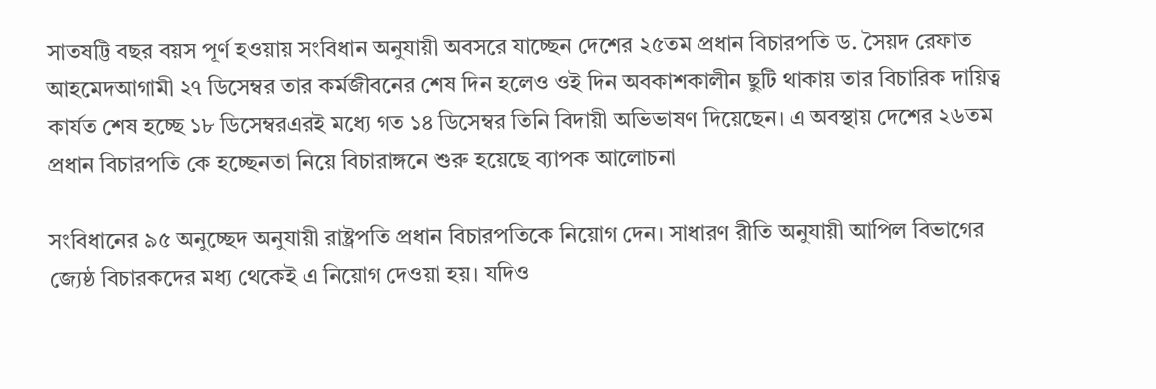সাতষট্টি বছর বয়স পূর্ণ হওয়ায় সংবিধান অনুযায়ী অবসরে যাচ্ছেন দেশের ২৫তম প্রধান বিচারপতি ড. সৈয়দ রেফাত আহমেদআগামী ২৭ ডিসেম্বর তার কর্মজীবনের শেষ দিন হলেও ওই দিন অবকাশকালীন ছুটি থাকায় তার বিচারিক দায়িত্ব কার্যত শেষ হচ্ছে ১৮ ডিসেম্বরএরই মধ্যে গত ১৪ ডিসেম্বর তিনি বিদায়ী অভিভাষণ দিয়েছেন। এ অবস্থায় দেশের ২৬তম প্রধান বিচারপতি কে হচ্ছেনতা নিয়ে বিচারাঙ্গনে শুরু হয়েছে ব্যাপক আলোচনা

সংবিধানের ৯৫ অনুচ্ছেদ অনুযায়ী রাষ্ট্রপতি প্রধান বিচারপতিকে নিয়োগ দেন। সাধারণ রীতি অনুযায়ী আপিল বিভাগের জ্যেষ্ঠ বিচারকদের মধ্য থেকেই এ নিয়োগ দেওয়া হয়। যদিও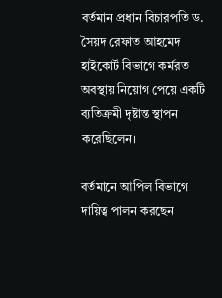বর্তমান প্রধান বিচারপতি ড. সৈয়দ রেফাত আহমেদ হাইকোর্ট বিভাগে কর্মরত অবস্থায় নিয়োগ পেয়ে একটি ব্যতিক্রমী দৃষ্টান্ত স্থাপন করেছিলেন।

বর্তমানে আপিল বিভাগে দায়িত্ব পালন করছেন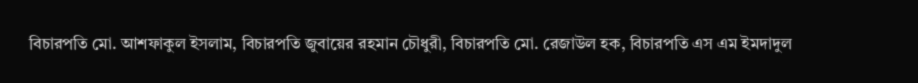বিচারপতি মো. আশফাকুল ইসলাম, বিচারপতি জুবায়ের রহমান চৌধুরী, বিচারপতি মো. রেজাউল হক, বিচারপতি এস এম ইমদাদুল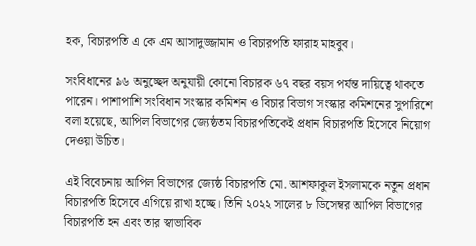হক, বিচারপতি এ কে এম আসাদুজ্জামান ও বিচারপতি ফারাহ মাহবুব।

সংবিধানের ৯৬ অনুচ্ছেদ অনুযায়ী কোনো বিচারক ৬৭ বছর বয়স পর্যন্ত দায়িত্বে থাকতে পারেন। পাশাপাশি সংবিধান সংস্কার কমিশন ও বিচার বিভাগ সংস্কার কমিশনের সুপারিশে বলা হয়েছে, আপিল বিভাগের জ্যেষ্ঠতম বিচারপতিকেই প্রধান বিচারপতি হিসেবে নিয়োগ দেওয়া উচিত।

এই বিবেচনায় আপিল বিভাগের জ্যেষ্ঠ বিচারপতি মো. আশফাকুল ইসলামকে নতুন প্রধান বিচারপতি হিসেবে এগিয়ে রাখা হচ্ছে। তিনি ২০২২ সালের ৮ ডিসেম্বর আপিল বিভাগের বিচারপতি হন এবং তার স্বাভাবিক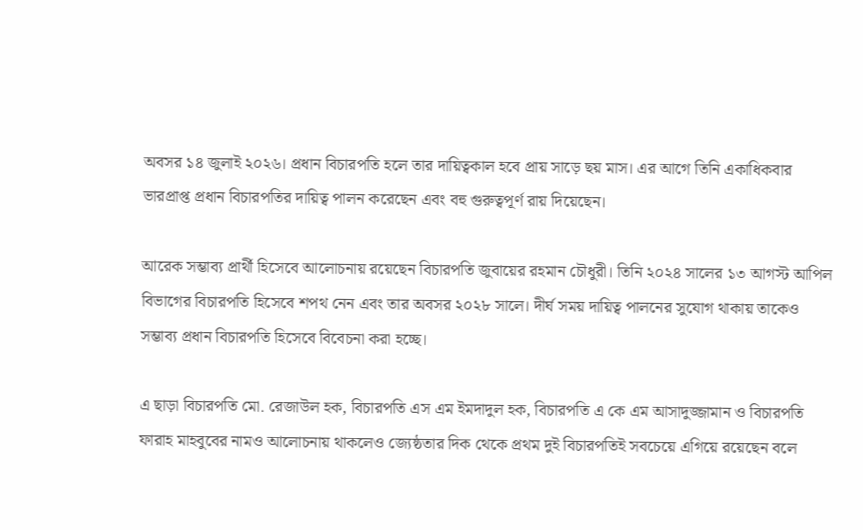অবসর ১৪ জুলাই ২০২৬। প্রধান বিচারপতি হলে তার দায়িত্বকাল হবে প্রায় সাড়ে ছয় মাস। এর আগে তিনি একাধিকবার ভারপ্রাপ্ত প্রধান বিচারপতির দায়িত্ব পালন করেছেন এবং বহু গুরুত্বপূর্ণ রায় দিয়েছেন।

আরেক সম্ভাব্য প্রার্থী হিসেবে আলোচনায় রয়েছেন বিচারপতি জুবায়ের রহমান চৌধুরী। তিনি ২০২৪ সালের ১৩ আগস্ট আপিল বিভাগের বিচারপতি হিসেবে শপথ নেন এবং তার অবসর ২০২৮ সালে। দীর্ঘ সময় দায়িত্ব পালনের সুযোগ থাকায় তাকেও সম্ভাব্য প্রধান বিচারপতি হিসেবে বিবেচনা করা হচ্ছে।

এ ছাড়া বিচারপতি মো. রেজাউল হক, বিচারপতি এস এম ইমদাদুল হক, বিচারপতি এ কে এম আসাদুজ্জামান ও বিচারপতি ফারাহ মাহবুবের নামও আলোচনায় থাকলেও জ্যেষ্ঠতার দিক থেকে প্রথম দুই বিচারপতিই সবচেয়ে এগিয়ে রয়েছেন বলে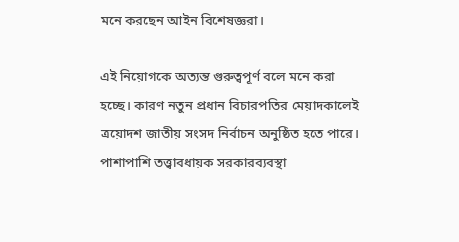মনে করছেন আইন বিশেষজ্ঞরা।

এই নিয়োগকে অত্যন্ত গুরুত্বপূর্ণ বলে মনে করা হচ্ছে। কারণ নতুন প্রধান বিচারপতির মেয়াদকালেই ত্রয়োদশ জাতীয় সংসদ নির্বাচন অনুষ্ঠিত হতে পারে। পাশাপাশি তত্ত্বাবধায়ক সরকারব্যবস্থা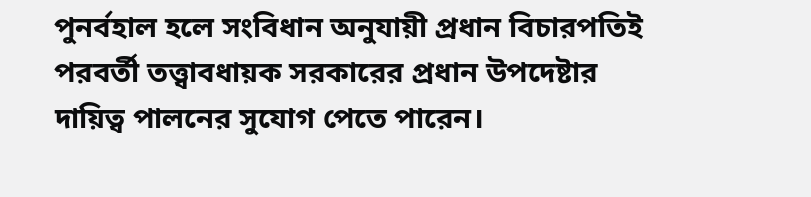পুনর্বহাল হলে সংবিধান অনুযায়ী প্রধান বিচারপতিই পরবর্তী তত্ত্বাবধায়ক সরকারের প্রধান উপদেষ্টার দায়িত্ব পালনের সুযোগ পেতে পারেন।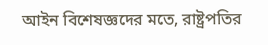আইন বিশেষজ্ঞদের মতে, রাষ্ট্রপতির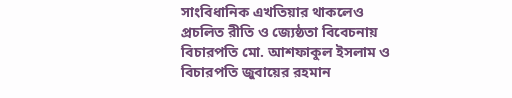সাংবিধানিক এখতিয়ার থাকলেও প্রচলিত রীতি ও জ্যেষ্ঠতা বিবেচনায় বিচারপতি মো. আশফাকুল ইসলাম ও বিচারপতি জুবায়ের রহমান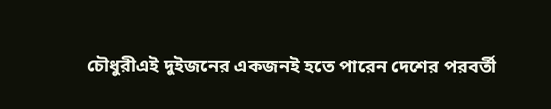চৌধুরীএই দুইজনের একজনই হতে পারেন দেশের পরবর্তী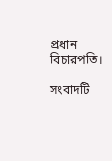প্রধান বিচারপতি।

সংবাদটি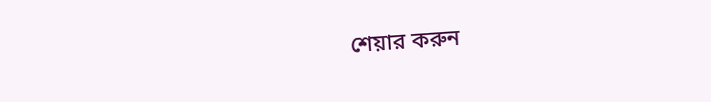শেয়ার করুন